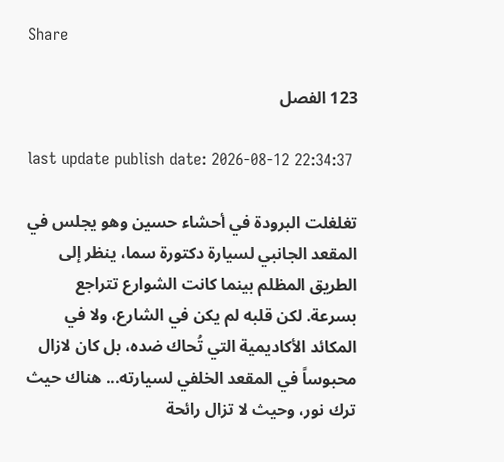Share

123 الفصل

last update publish date: 2026-08-12 22:34:37

تغلغلت البرودة في أحشاء حسين وهو يجلس في المقعد الجانبي لسيارة دكتورة سما، ينظر إلى الطريق المظلم بينما كانت الشوارع تتراجع بسرعة. لكن قلبه لم يكن في الشارع، ولا في المكائد الأكاديمية التي تُحاك ضده، بل كان لازال محبوساً في المقعد الخلفي لسيارته... هناك حيث ترك نور، وحيث لا تزال رائحة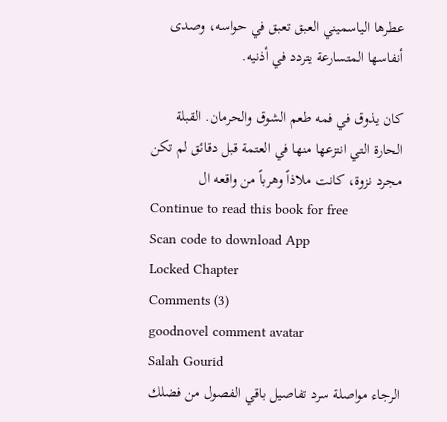عطرها الياسميني العبق تعبق في حواسه، وصدى أنفاسها المتسارعة يتردد في أذنيه.

كان يذوق في فمه طعم الشوق والحرمان. القبلة الحارة التي انتزعها منها في العتمة قبل دقائق لم تكن مجرد نزوة، كانت ملاذاً وهرباً من واقعه ال
Continue to read this book for free
Scan code to download App
Locked Chapter
Comments (3)
goodnovel comment avatar
Salah Gourid
الرجاء مواصلة سرد تفاصيل باقي الفصول من فضلك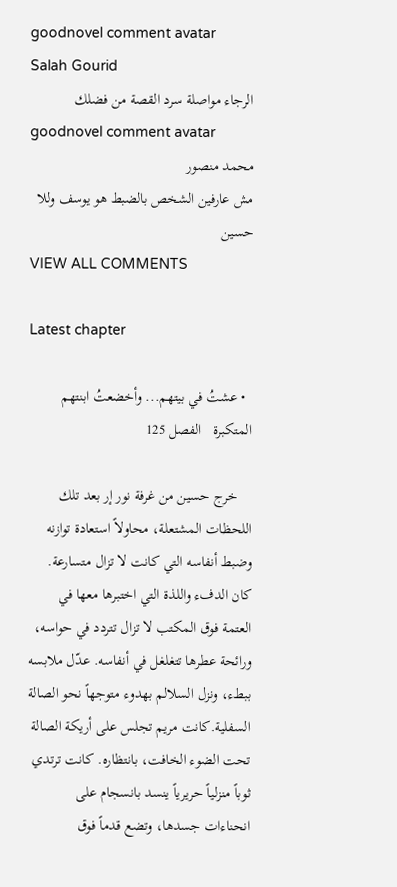goodnovel comment avatar
Salah Gourid
الرجاء مواصلة سرد القصة من فضلك
goodnovel comment avatar
محمد منصور
مش عارفين الشخص بالضبط هو يوسف وللا حسين
VIEW ALL COMMENTS

Latest chapter

  • عشتُ في بيتهم... وأخضعتُ ابنتهم المتكبرة   الفصل 125

    خرج حسين من غرفة نور إر بعد تلك اللحظات المشتعلة، محاولاً استعادة توازنه وضبط أنفاسه التي كانت لا تزال متسارعة. كان الدفء واللذة التي اختبرها معها في العتمة فوق المكتب لا تزال تتردد في حواسه، ورائحة عطرها تتغلغل في أنفاسه. عدّل ملابسه ببطء، ونزل السلالم بهدوء متوجهاً نحو الصالة السفلية.كانت مريم تجلس على أريكة الصالة تحت الضوء الخافت، بانتظاره. كانت ترتدي ثوباً منزلياً حريرياً ينسد بانسجام على انحناءات جسدها، وتضع قدماً فوق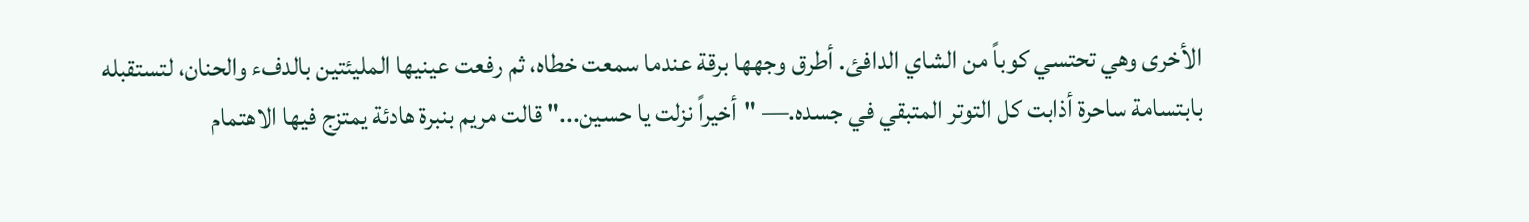الأخرى وهي تحتسي كوباً من الشاي الدافئ. أطرق وجهها برقة عندما سمعت خطاه، ثم رفعت عينيها المليئتين بالدفء والحنان، لتستقبله بابتسامة ساحرة أذابت كل التوتر المتبقي في جسده.— "أخيراً نزلت يا حسين..." قالت مريم بنبرة هادئة يمتزج فيها الاهتمام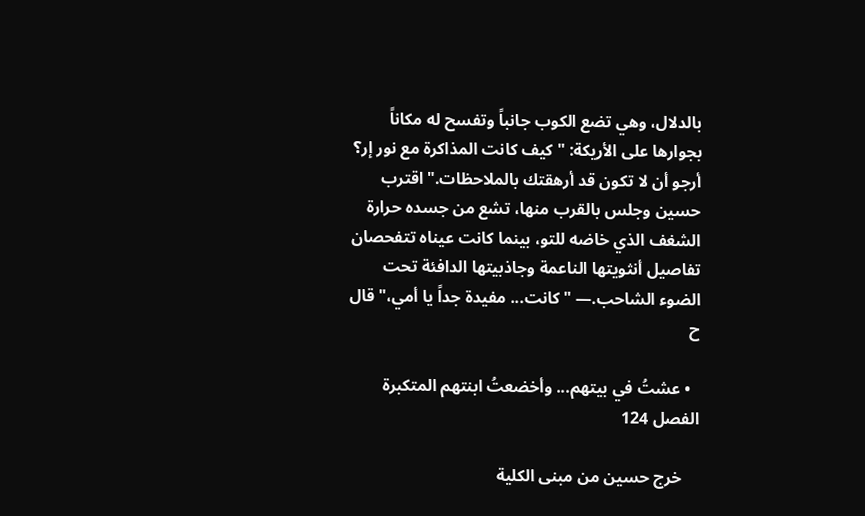بالدلال، وهي تضع الكوب جانباً وتفسح له مكاناً بجوارها على الأريكة: "كيف كانت المذاكرة مع نور إر؟ أرجو أن لا تكون قد أرهقتك بالملاحظات."اقترب حسين وجلس بالقرب منها، تشع من جسده حرارة الشغف الذي خاضه للتو، بينما كانت عيناه تتفحصان تفاصيل أنثويتها الناعمة وجاذبيتها الدافئة تحت الضوء الشاحب.— "كانت... مفيدة جداً يا أمي،" قال ح

  • عشتُ في بيتهم... وأخضعتُ ابنتهم المتكبرة   الفصل 124

    خرج حسين من مبنى الكلية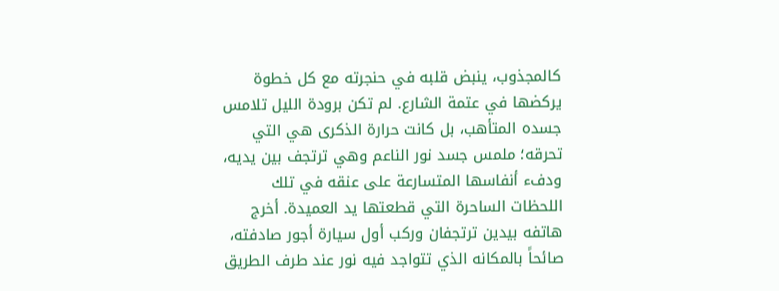كالمجذوب، ينبض قلبه في حنجرته مع كل خطوة يركضها في عتمة الشارع. لم تكن برودة الليل تلامس جسده المتأهب، بل كانت حرارة الذكرى هي التي تحرقه؛ ملمس جسد نور الناعم وهي ترتجف بين يديه، ودفء أنفاسها المتسارعة على عنقه في تلك اللحظات الساحرة التي قطعتها يد العميدة. أخرج هاتفه بيدين ترتجفان وركب أول سيارة أجور صادفته، صائحاً بالمكانه الذي تتواجد فيه نور عند طرف الطريق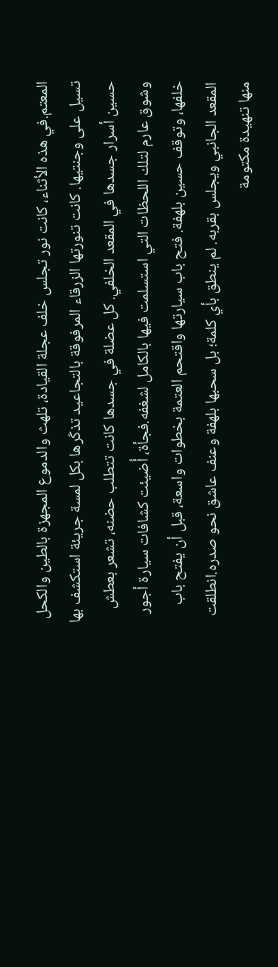المعتم.في هذه الأثناء، كانت نور تجلس خلف عجلة القيادة، تلهث والدموع المجهزة بالطين والكحل تسيل على وجنتيها. كانت تنورتها الزرقاء المرفوقة بالتجاعيد تذكّرها بكل لمسة جريئة استكشف بها حسين أسرار جسدها في المقعد الخلفي. كل عضلة في جسدها كانت تتطلب حضنه، تشعر بعطش وشوق عارم لتلك اللحظات التي استسلمت فيها بالكامل لشغفه.فجأة، أُضيئت كشافات سيارة أجور خلفها، وتوقف حسين بلهفة. فتح باب سيارتها واقتحم العتمة بخطوات واسعة، قبل أن يفتح باب المقعد الجانبي ويجلس بقربه. لم ينطق بأي كلمة؛ بل سحبها بلهفة وعنف عاشق نحو صدره.انطلقت منها تنهيدة مكتومة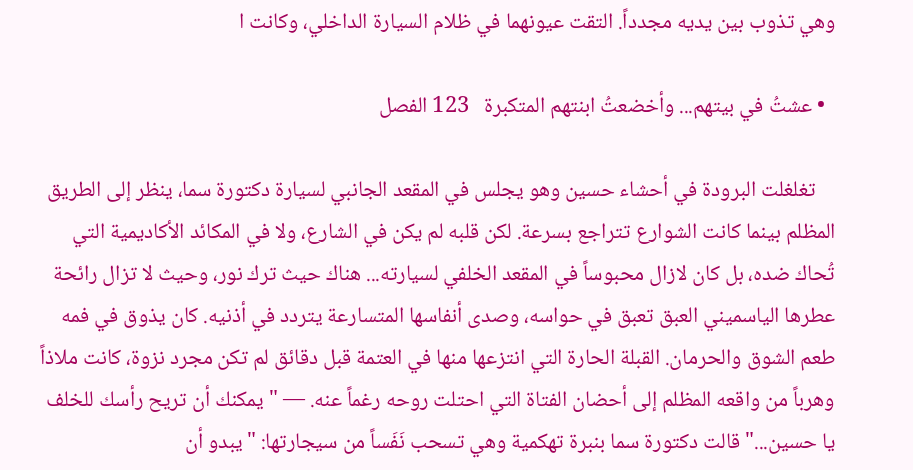وهي تذوب بين يديه مجدداً. التقت عيونهما في ظلام السيارة الداخلي، وكانت ا

  • عشتُ في بيتهم... وأخضعتُ ابنتهم المتكبرة   123 الفصل

    تغلغلت البرودة في أحشاء حسين وهو يجلس في المقعد الجانبي لسيارة دكتورة سما، ينظر إلى الطريق المظلم بينما كانت الشوارع تتراجع بسرعة. لكن قلبه لم يكن في الشارع، ولا في المكائد الأكاديمية التي تُحاك ضده، بل كان لازال محبوساً في المقعد الخلفي لسيارته... هناك حيث ترك نور، وحيث لا تزال رائحة عطرها الياسميني العبق تعبق في حواسه، وصدى أنفاسها المتسارعة يتردد في أذنيه. كان يذوق في فمه طعم الشوق والحرمان. القبلة الحارة التي انتزعها منها في العتمة قبل دقائق لم تكن مجرد نزوة، كانت ملاذاً وهرباً من واقعه المظلم إلى أحضان الفتاة التي احتلت روحه رغماً عنه. — "يمكنك أن تريح رأسك للخلف يا حسين..." قالت دكتورة سما بنبرة تهكمية وهي تسحب نَفَساً من سيجارتها: "يبدو أن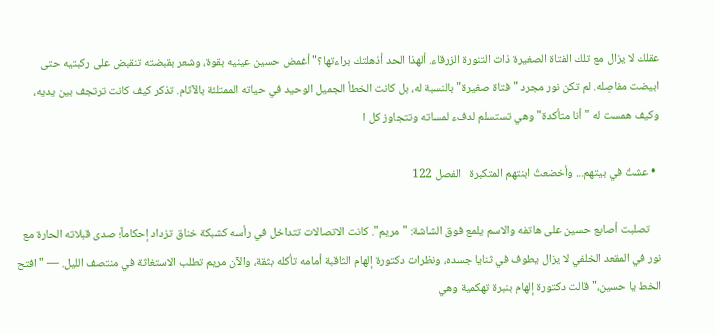عقلك لا يزال مع تلك الفتاة الصغيرة ذات التنورة الزرقاء. ألهذا الحد أذهلتك براءتها؟" أغمض حسين عينيه بقوة، وشعر بقبضته تنقبض على ركبتيه حتى ابيضت مفاصِله. لم تكن نور مجرد "فتاة صغيرة" بالنسبة له، بل كانت الخطأ الجميل الوحيد في حياته الممتلئة بالآثام. تذكر كيف كانت ترتجف بين يديه، وكيف همست له "أنا متأكدة" وهي تستسلم لدفء لمساته وتتجاوز كل ا

  • عشتُ في بيتهم... وأخضعتُ ابنتهم المتكبرة   الفصل 122

    تصلبت أصابع حسين على هاتفه والاسم يلمع فوق الشاشة: "مريم". كانت الاتصالات تتداخل في رأسه كشبكة خناق تزداد إحكاماً؛ صدى قبلاته الحارة مع نور في المقعد الخلفي لا يزال يطوف في ثنايا جسده، ونظرات دكتورة إلهام الثاقبة أمامه تأكله بثقة، والآن مريم تطلب الاستغاثة في منتصف الليل. — "افتح الخط يا حسين،" قالت دكتورة إلهام بنبرة تهكمية وهي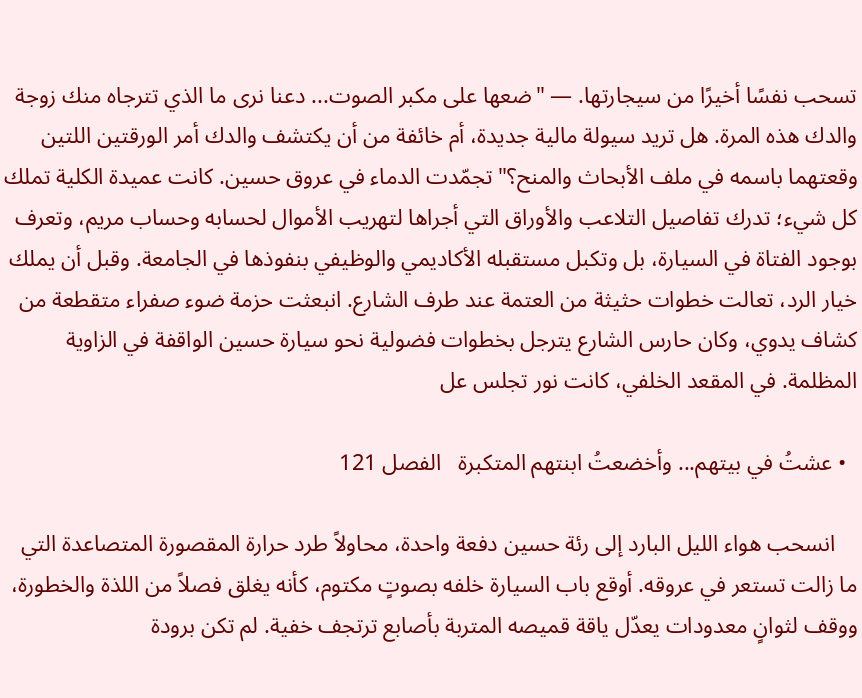تسحب نفسًا أخيرًا من سيجارتها. — "ضعها على مكبر الصوت... دعنا نرى ما الذي تترجاه منك زوجة والدك هذه المرة. هل تريد سيولة مالية جديدة، أم خائفة من أن يكتشف والدك أمر الورقتين اللتين وقعتهما باسمه في ملف الأبحاث والمنح؟" تجمّدت الدماء في عروق حسين. كانت عميدة الكلية تملك كل شيء؛ تدرك تفاصيل التلاعب والأوراق التي أجراها لتهريب الأموال لحسابه وحساب مريم، وتعرف بوجود الفتاة في السيارة، بل وتكبل مستقبله الأكاديمي والوظيفي بنفوذها في الجامعة. وقبل أن يملك خيار الرد، تعالت خطوات حثيثة من العتمة عند طرف الشارع. انبعثت حزمة ضوء صفراء متقطعة من كشاف يدوي، وكان حارس الشارع يترجل بخطوات فضولية نحو سيارة حسين الواقفة في الزاوية المظلمة. في المقعد الخلفي، كانت نور تجلس عل

  • عشتُ في بيتهم... وأخضعتُ ابنتهم المتكبرة   الفصل 121

    انسحب هواء الليل البارد إلى رئة حسين دفعة واحدة، محاولاً طرد حرارة المقصورة المتصاعدة التي ما زالت تستعر في عروقه. أوقع باب السيارة خلفه بصوتٍ مكتوم، كأنه يغلق فصلاً من اللذة والخطورة، ووقف لثوانٍ معدودات يعدّل ياقة قميصه المتربة بأصابع ترتجف خفية. لم تكن برودة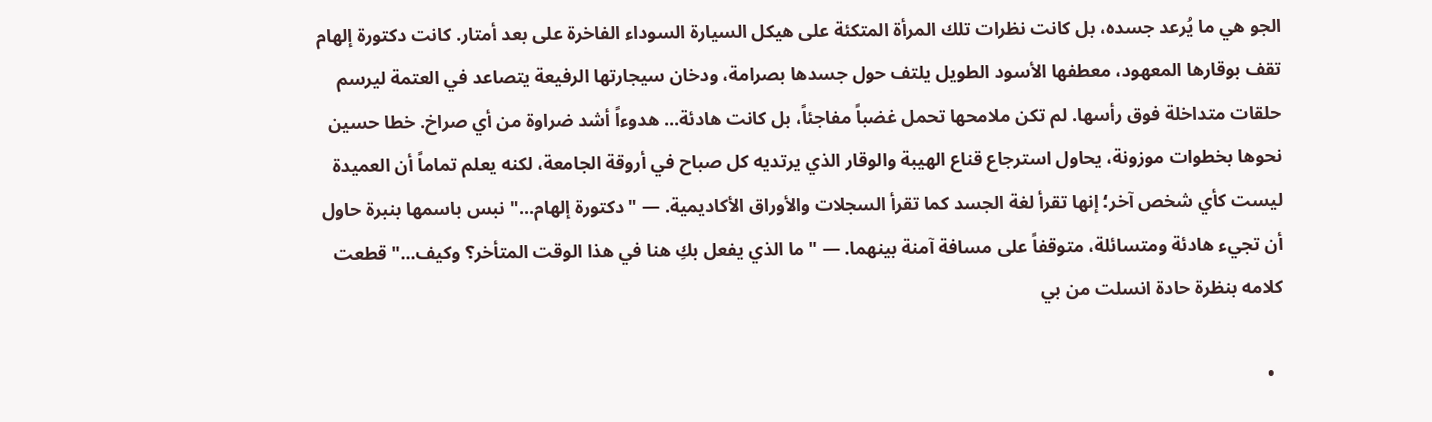الجو هي ما يُرعد جسده، بل كانت نظرات تلك المرأة المتكئة على هيكل السيارة السوداء الفاخرة على بعد أمتار. كانت دكتورة إلهام تقف بوقارها المعهود، معطفها الأسود الطويل يلتف حول جسدها بصرامة، ودخان سيجارتها الرفيعة يتصاعد في العتمة ليرسم حلقات متداخلة فوق رأسها. لم تكن ملامحها تحمل غضباً مفاجئاً، بل كانت هادئة... هدوءاً أشد ضراوة من أي صراخ. خطا حسين نحوها بخطوات موزونة، يحاول استرجاع قناع الهيبة والوقار الذي يرتديه كل صباح في أروقة الجامعة، لكنه يعلم تماماً أن العميدة ليست كأي شخص آخر؛ إنها تقرأ لغة الجسد كما تقرأ السجلات والأوراق الأكاديمية. — "دكتورة إلهام..." نبس باسمها بنبرة حاول أن تجيء هادئة ومتسائلة، متوقفاً على مسافة آمنة بينهما. — "ما الذي يفعل بكِ هنا في هذا الوقت المتأخر؟ وكيف..." قطعت كلامه بنظرة حادة انسلت من بي

  •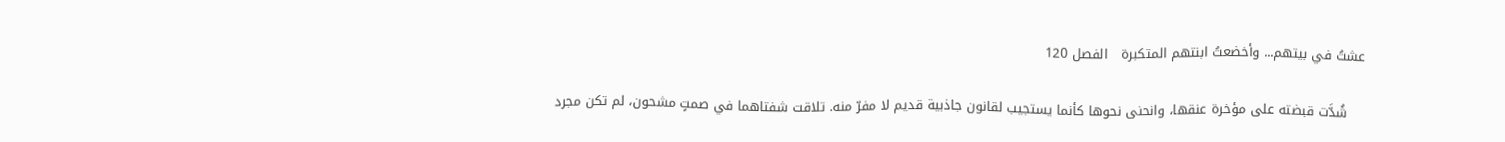عشتُ في بيتهم... وأخضعتُ ابنتهم المتكبرة   الفصل 120

    شُدَّت قبضته على مؤخرة عنقها، وانحنى نحوها كأنما يستجيب لقانون جاذبية قديم لا مفرّ منه. تلاقت شفتاهما في صمتٍ مشحون، لم تكن مجرد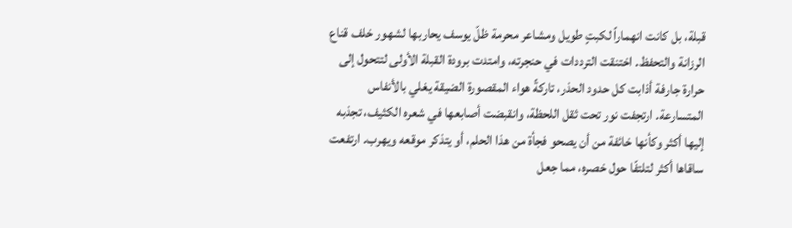قبلة، بل كانت انهماراً لكبتٍ طويل ومشاعر محرمة ظلّ يوسف يحاربها لشهور خلف قناع الرزانة والتحفظ. اختنقت الترددات في حنجرته، وامتدت برودة القبلة الأولى لتتحول إلى حرارة جارفة أذابت كل حدود الحذر، تاركةً هواء المقصورة الضيقة يغلي بالأنفاس المتسارعة. ارتجفت نور تحت ثقل اللحظة، وانقبضت أصابعها في شعره الكثيف، تجذبه إليها أكثر وكأنها خائفة من أن يصحو فجأة من هذا الحلم، أو يتذكر موقعه ويهرب. ارتفعت ساقاها أكثر لتلتفّا حول خصره، مما جعل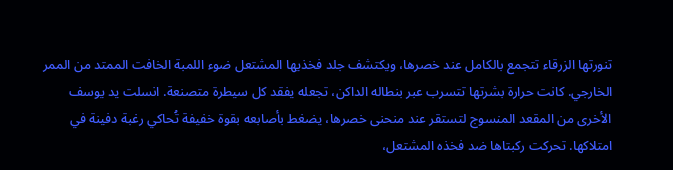تنورتها الزرقاء تتجمع بالكامل عند خصرها، ويكتشف جلد فخذيها المشتعل ضوء اللمبة الخافت الممتد من الممر الخارجي. كانت حرارة بشرتها تتسرب عبر بنطاله الداكن، تجعله يفقد كل سيطرة متصنعة. انسلت يد يوسف الأخرى من المقعد المنسوج لتستقر عند منحنى خصرها، يضغط بأصابعه بقوة خفيفة تُحاكي رغبة دفينة في امتلاكها. تحركت ركبتاها ضد فخذه المشتعل،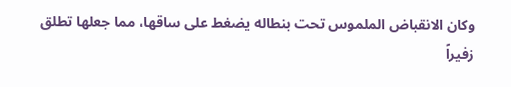وكان الانقباض الملموس تحت بنطاله يضغط على ساقها، مما جعلها تطلق زفيراً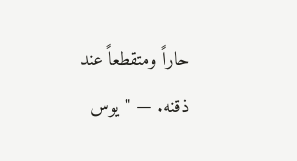حاراً ومتقطعاً عند ذقنه. — "يوس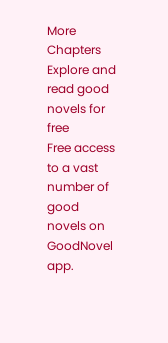More Chapters
Explore and read good novels for free
Free access to a vast number of good novels on GoodNovel app.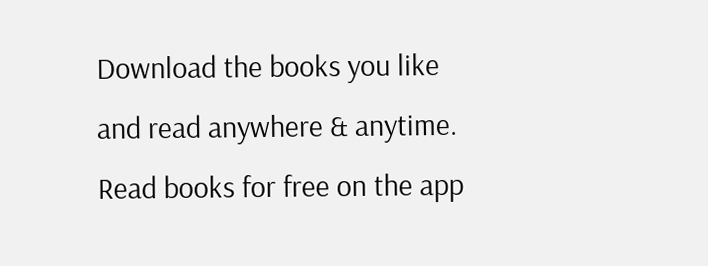Download the books you like and read anywhere & anytime.
Read books for free on the app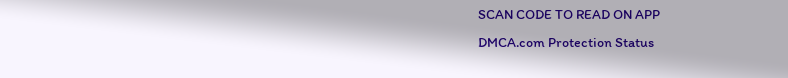SCAN CODE TO READ ON APP
DMCA.com Protection Status